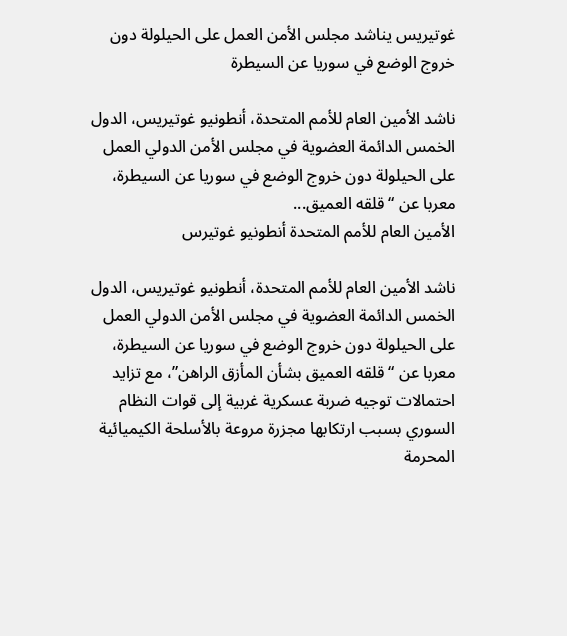غوتيريس يناشد مجلس الأمن العمل على الحيلولة دون خروج الوضع في سوريا عن السيطرة

ناشد الأمين العام للأمم المتحدة، أنطونيو غوتيريس، الدول الخمس الدائمة العضوية في مجلس الأمن الدولي العمل على الحيلولة دون خروج الوضع في سوريا عن السيطرة، معربا عن “قلقه العميق...
الأمين العام للأمم المتحدة أنطونيو غوتيرس

ناشد الأمين العام للأمم المتحدة، أنطونيو غوتيريس، الدول الخمس الدائمة العضوية في مجلس الأمن الدولي العمل على الحيلولة دون خروج الوضع في سوريا عن السيطرة، معربا عن “قلقه العميق بشأن المأزق الراهن”، مع تزايد احتمالات توجيه ضربة عسكرية غربية إلى قوات النظام السوري بسبب ارتكابها مجزرة مروعة بالأسلحة الكيميائية المحرمة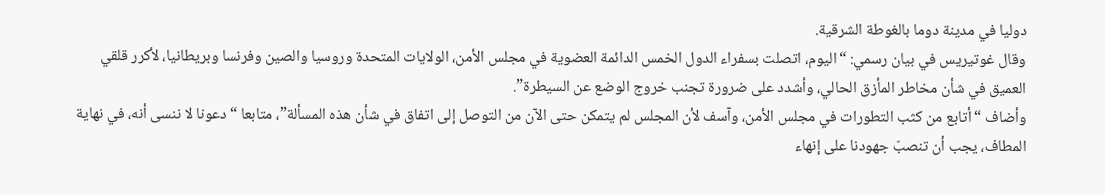دوليا في مدينة دوما بالغوطة الشرقية.
وقال غوتيريس في بيان رسمي: “اليوم، اتصلت بسفراء الدول الخمس الدائمة العضوية في مجلس الأمن، الولايات المتحدة وروسيا والصين وفرنسا وبريطانيا، لأكرر قلقي العميق في شأن مخاطر المأزق الحالي، وأشدد على ضرورة تجنب خروج الوضع عن السيطرة”.
وأضاف “أتابع من كثب التطورات في مجلس الأمن، وآسف لأن المجلس لم يتمكن حتى الآن من التوصل إلى اتفاق في شأن هذه المسألة”، متابعا “دعونا لا ننسى أنه، في نهاية المطاف، يجب أن تنصبّ جهودنا على إنهاء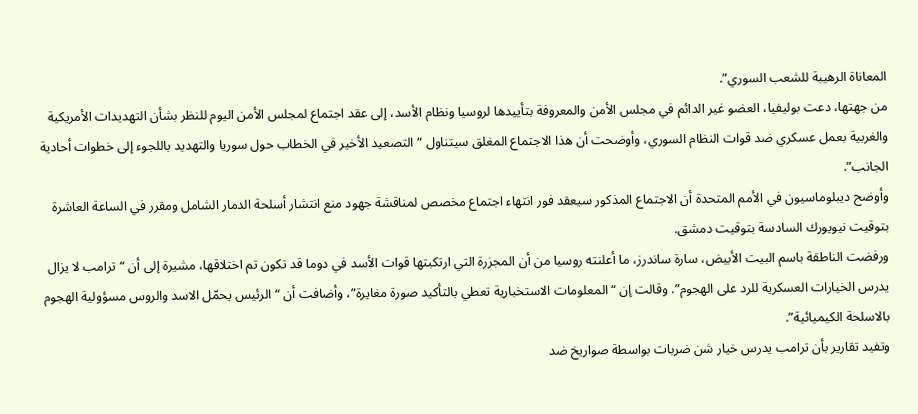المعاناة الرهيبة للشعب السوري”.
من جهتها، دعت بوليفيا، العضو غير الدائم في مجلس الأمن والمعروفة بتأييدها لروسيا ونظام الأسد، إلى عقد اجتماع لمجلس الأمن اليوم للنظر بشأن التهديدات الأمريكية والغربية بعمل عسكري ضد قوات النظام السوري، وأوضحت أن هذا الاجتماع المغلق سيتناول “التصعيد الأخير في الخطاب حول سوريا والتهديد باللجوء إلى خطوات أحادية الجانب”.
وأوضح ديبلوماسيون في الأمم المتحدة أن الاجتماع المذكور سيعقد فور انتهاء اجتماع مخصص لمناقشة جهود منع انتشار أسلحة الدمار الشامل ومقرر في الساعة العاشرة بتوقيت نيويورك السادسة بتوقيت دمشق.
ورفضت الناطقة باسم البيت الأبيض، سارة ساندرز، ما أعلنته روسيا من أن المجزرة التي ارتكبتها قوات الأسد في دوما قد تكون تم اختلاقها، مشيرة إلى أن “ترامب لا يزال يدرس الخيارات العسكرية للرد على الهجوم”. وقالت إن “المعلومات الاستخبارية تعطي بالتأكيد صورة مغايرة”، وأضافت أن “الرئيس يحمّل الاسد والروس مسؤولية الهجوم بالاسلحة الكيميائية”.
وتفيد تقارير بأن ترامب يدرس خيار شن ضربات بواسطة صواريخ ضد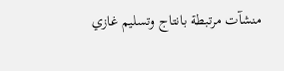منشآت مرتبطة بانتاج وتسليم غازي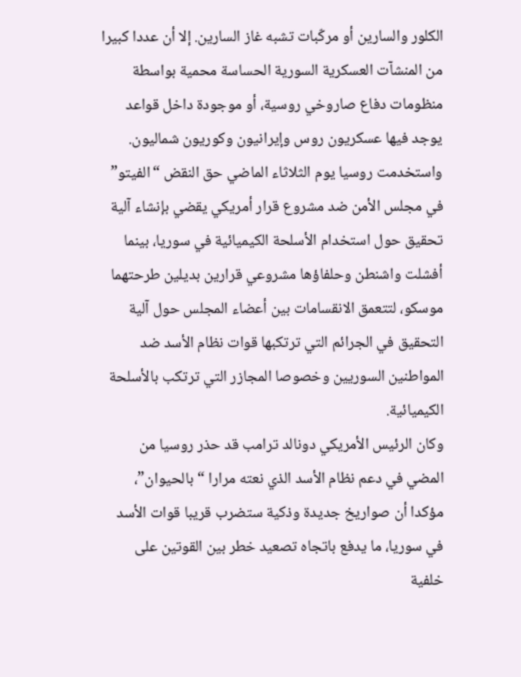الكلور والسارين أو مركّبات تشبه غاز السارين. إلا أن عددا كبيرا من المنشآت العسكرية السورية الحساسة محمية بواسطة منظومات دفاع صاروخي روسية، أو موجودة داخل قواعد يوجد فيها عسكريون روس وإيرانيون وكوريون شماليون.
واستخدمت روسيا يوم الثلاثاء الماضي حق النقض “الفيتو” في مجلس الأمن ضد مشروع قرار أمريكي يقضي بإنشاء آلية تحقيق حول استخدام الأسلحة الكيميائية في سوريا، بينما أفشلت واشنطن وحلفاؤها مشروعي قرارين بديلين طرحتهما موسكو، لتتعمق الانقسامات بين أعضاء المجلس حول آلية التحقيق في الجرائم التي ترتكبها قوات نظام الأسد ضد المواطنين السوريين وخصوصا المجازر التي ترتكب بالأسلحة الكيميائية.
وكان الرئيس الأمريكي دونالد ترامب قد حذر روسيا من المضي في دعم نظام الأسد الذي نعته مرارا “بالحيوان”، مؤكدا أن صواريخ جديدة وذكية ستضرب قريبا قوات الأسد في سوريا، ما يدفع باتجاه تصعيد خطر بين القوتين على خلفية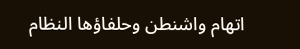اتهام واشنطن وحلفاؤها النظام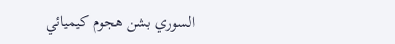السوري بشن هجوم كيميائي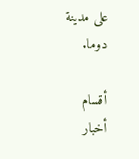على مدينة دوما.

أقسام
أخبار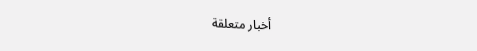أخبار متعلقة